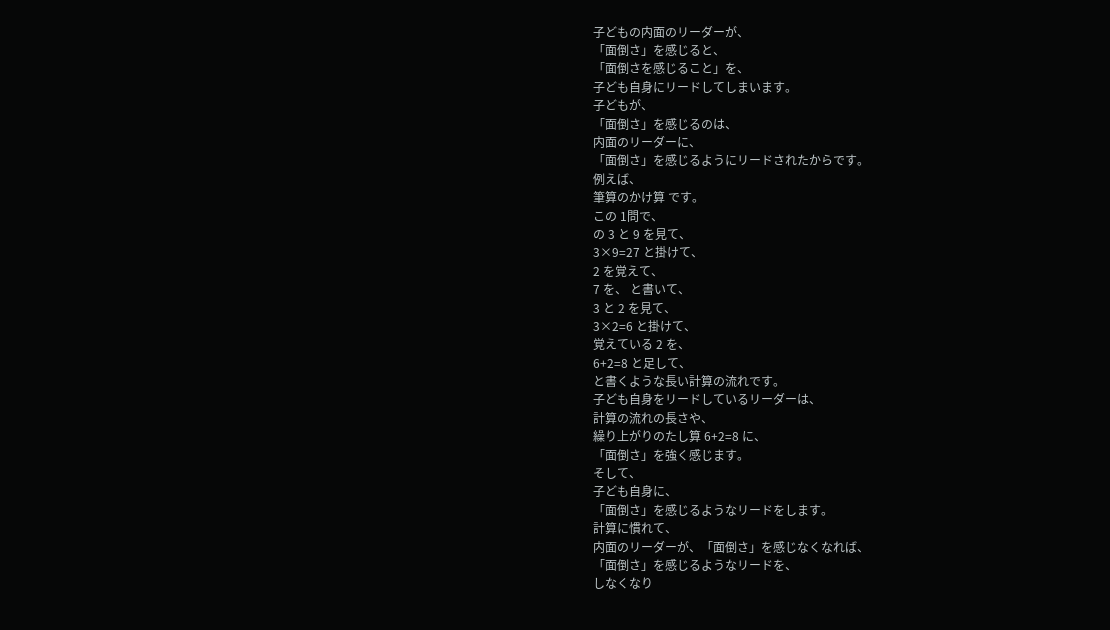子どもの内面のリーダーが、
「面倒さ」を感じると、
「面倒さを感じること」を、
子ども自身にリードしてしまいます。
子どもが、
「面倒さ」を感じるのは、
内面のリーダーに、
「面倒さ」を感じるようにリードされたからです。
例えば、
筆算のかけ算 です。
この 1問で、
の 3 と 9 を見て、
3×9=27 と掛けて、
2 を覚えて、
7 を、 と書いて、
3 と 2 を見て、
3×2=6 と掛けて、
覚えている 2 を、
6+2=8 と足して、
と書くような長い計算の流れです。
子ども自身をリードしているリーダーは、
計算の流れの長さや、
繰り上がりのたし算 6+2=8 に、
「面倒さ」を強く感じます。
そして、
子ども自身に、
「面倒さ」を感じるようなリードをします。
計算に慣れて、
内面のリーダーが、「面倒さ」を感じなくなれば、
「面倒さ」を感じるようなリードを、
しなくなり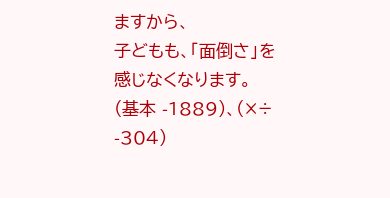ますから、
子どもも、「面倒さ」を感じなくなります。
(基本 -1889)、(×÷
-304)